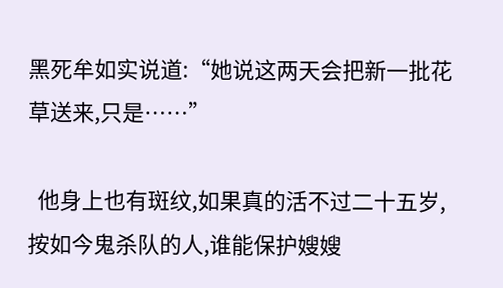黑死牟如实说道:“她说这两天会把新一批花草送来,只是……”

  他身上也有斑纹,如果真的活不过二十五岁,按如今鬼杀队的人,谁能保护嫂嫂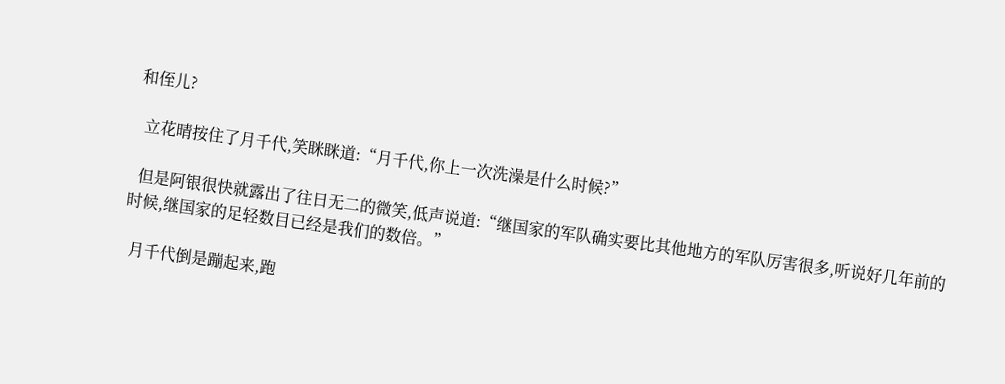和侄儿?

  立花晴按住了月千代,笑眯眯道:“月千代,你上一次洗澡是什么时候?”

  但是阿银很快就露出了往日无二的微笑,低声说道:“继国家的军队确实要比其他地方的军队厉害很多,听说好几年前的时候,继国家的足轻数目已经是我们的数倍。”

  月千代倒是蹦起来,跑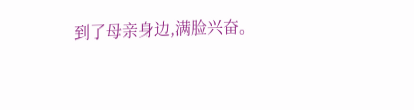到了母亲身边,满脸兴奋。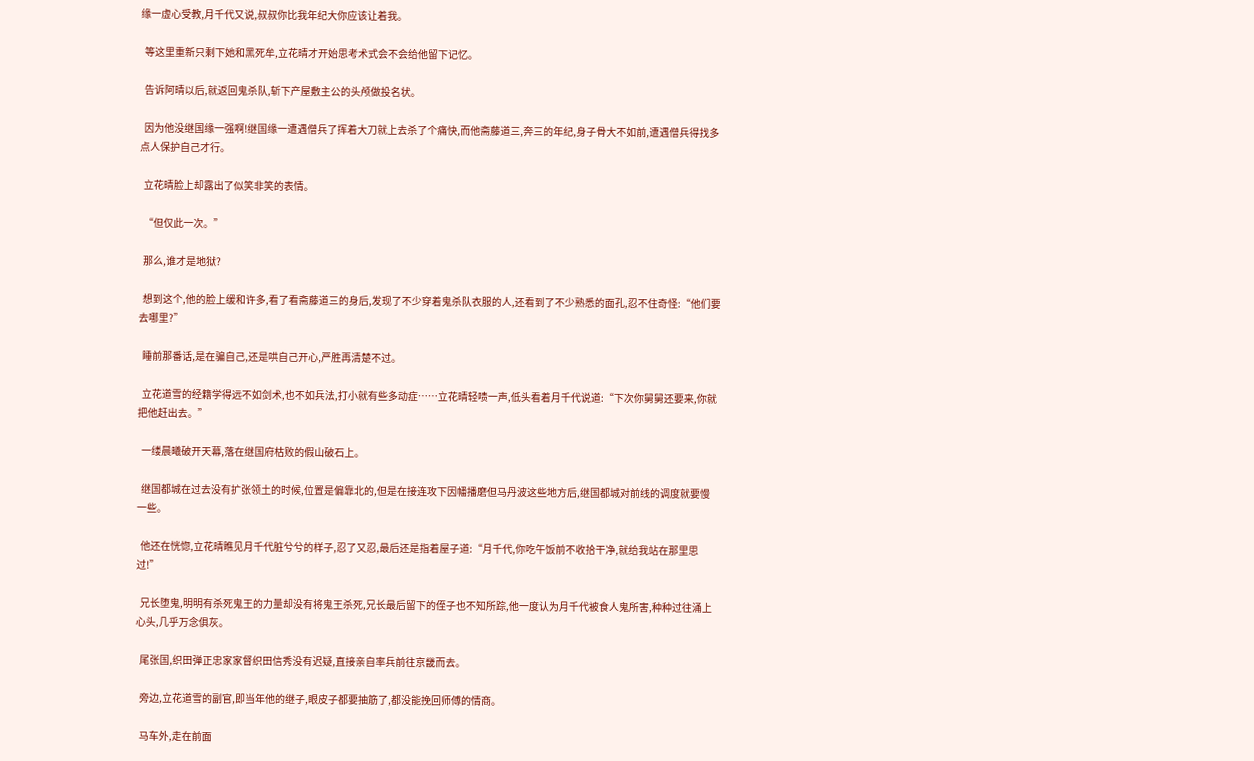缘一虚心受教,月千代又说,叔叔你比我年纪大你应该让着我。

  等这里重新只剩下她和黑死牟,立花晴才开始思考术式会不会给他留下记忆。

  告诉阿晴以后,就返回鬼杀队,斩下产屋敷主公的头颅做投名状。

  因为他没继国缘一强啊!继国缘一遭遇僧兵了挥着大刀就上去杀了个痛快,而他斋藤道三,奔三的年纪,身子骨大不如前,遭遇僧兵得找多点人保护自己才行。

  立花晴脸上却露出了似笑非笑的表情。

  “但仅此一次。”

  那么,谁才是地狱?

  想到这个,他的脸上缓和许多,看了看斋藤道三的身后,发现了不少穿着鬼杀队衣服的人,还看到了不少熟悉的面孔,忍不住奇怪:“他们要去哪里?”

  睡前那番话,是在骗自己,还是哄自己开心,严胜再清楚不过。

  立花道雪的经籍学得远不如剑术,也不如兵法,打小就有些多动症……立花晴轻啧一声,低头看着月千代说道:“下次你舅舅还要来,你就把他赶出去。”

  一缕晨曦破开天幕,落在继国府枯败的假山破石上。

  继国都城在过去没有扩张领土的时候,位置是偏靠北的,但是在接连攻下因幡播磨但马丹波这些地方后,继国都城对前线的调度就要慢一些。

  他还在恍惚,立花晴瞧见月千代脏兮兮的样子,忍了又忍,最后还是指着屋子道:“月千代,你吃午饭前不收拾干净,就给我站在那里思过!”

  兄长堕鬼,明明有杀死鬼王的力量却没有将鬼王杀死,兄长最后留下的侄子也不知所踪,他一度认为月千代被食人鬼所害,种种过往涌上心头,几乎万念俱灰。

  尾张国,织田弹正忠家家督织田信秀没有迟疑,直接亲自率兵前往京畿而去。

  旁边,立花道雪的副官,即当年他的继子,眼皮子都要抽筋了,都没能挽回师傅的情商。

  马车外,走在前面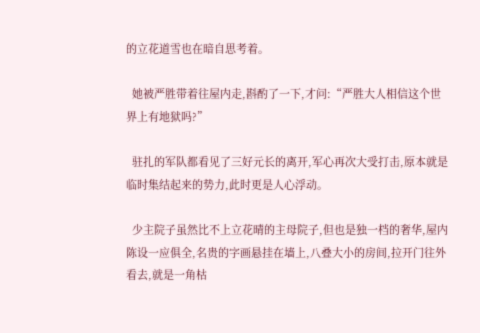的立花道雪也在暗自思考着。

  她被严胜带着往屋内走,斟酌了一下,才问:“严胜大人相信这个世界上有地狱吗?”

  驻扎的军队都看见了三好元长的离开,军心再次大受打击,原本就是临时集结起来的势力,此时更是人心浮动。

  少主院子虽然比不上立花晴的主母院子,但也是独一档的奢华,屋内陈设一应俱全,名贵的字画悬挂在墙上,八叠大小的房间,拉开门往外看去,就是一角枯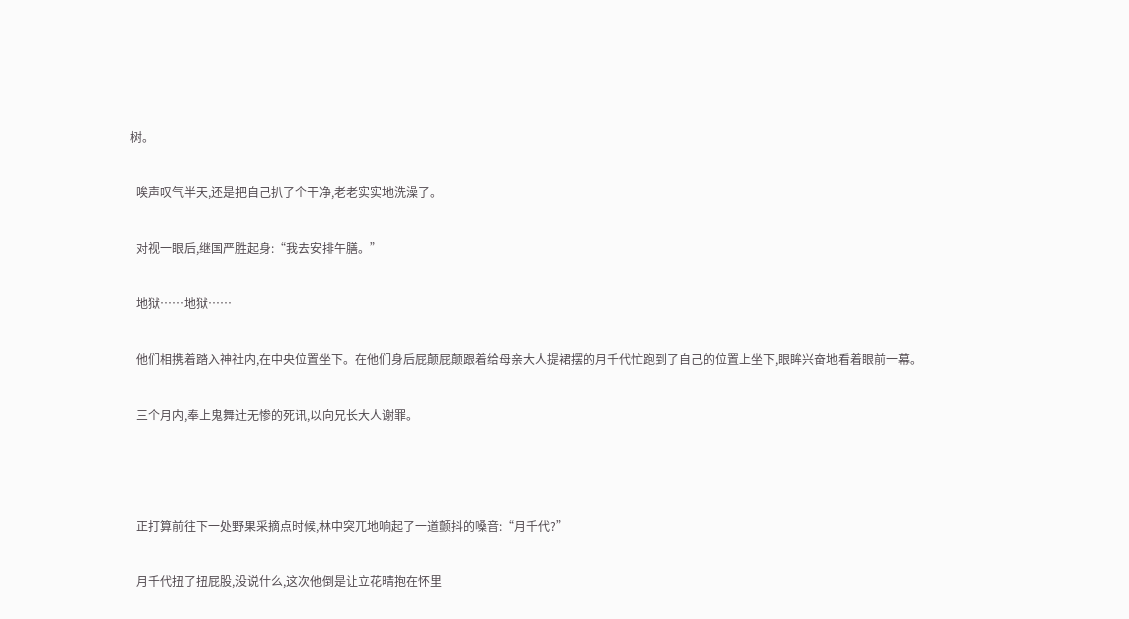树。

  唉声叹气半天,还是把自己扒了个干净,老老实实地洗澡了。

  对视一眼后,继国严胜起身:“我去安排午膳。”

  地狱……地狱……

  他们相携着踏入神社内,在中央位置坐下。在他们身后屁颠屁颠跟着给母亲大人提裙摆的月千代忙跑到了自己的位置上坐下,眼眸兴奋地看着眼前一幕。

  三个月内,奉上鬼舞辻无惨的死讯,以向兄长大人谢罪。



  正打算前往下一处野果采摘点时候,林中突兀地响起了一道颤抖的嗓音:“月千代?”

  月千代扭了扭屁股,没说什么,这次他倒是让立花晴抱在怀里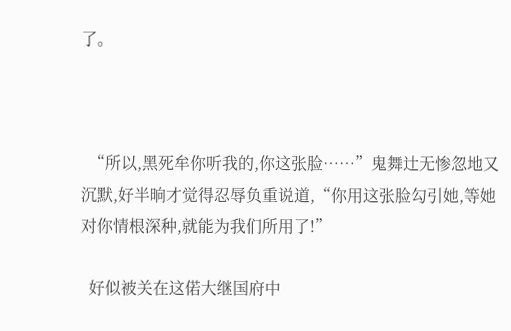了。



  “所以,黑死牟你听我的,你这张脸……”鬼舞辻无惨忽地又沉默,好半晌才觉得忍辱负重说道,“你用这张脸勾引她,等她对你情根深种,就能为我们所用了!”

  好似被关在这偌大继国府中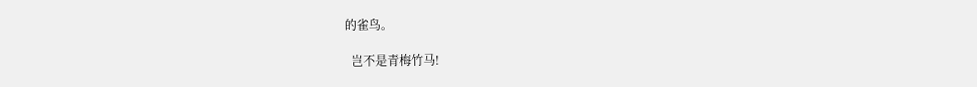的雀鸟。

  岂不是青梅竹马!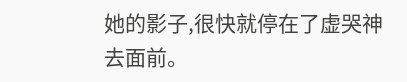她的影子,很快就停在了虚哭神去面前。